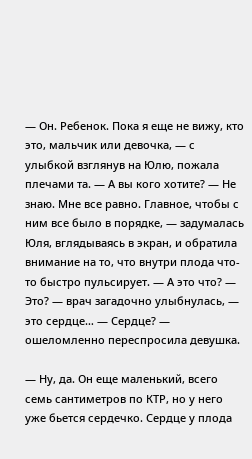— Он. Ребенок. Пока я еще не вижу, кто это, мальчик или девочка, — с улыбкой взглянув на Юлю, пожала плечами та. — А вы кого хотите? — Не знаю. Мне все равно. Главное, чтобы с ним все было в порядке, — задумалась Юля, вглядываясь в экран, и обратила внимание на то, что внутри плода что-то быстро пульсирует. — А это что? — Это? — врач загадочно улыбнулась, — это сердце… — Сердце? — ошеломленно переспросила девушка.

— Ну, да. Он еще маленький, всего семь сантиметров по КТР, но у него уже бьется сердечко. Сердце у плода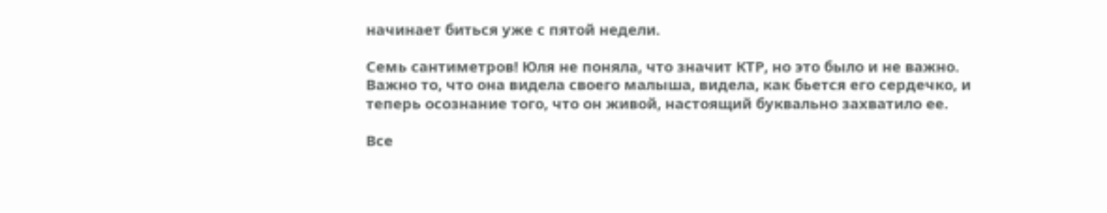начинает биться уже с пятой недели.

Семь сантиметров! Юля не поняла, что значит КТР, но это было и не важно. Важно то, что она видела своего малыша, видела, как бьется его сердечко, и теперь осознание того, что он живой, настоящий буквально захватило ее.

Все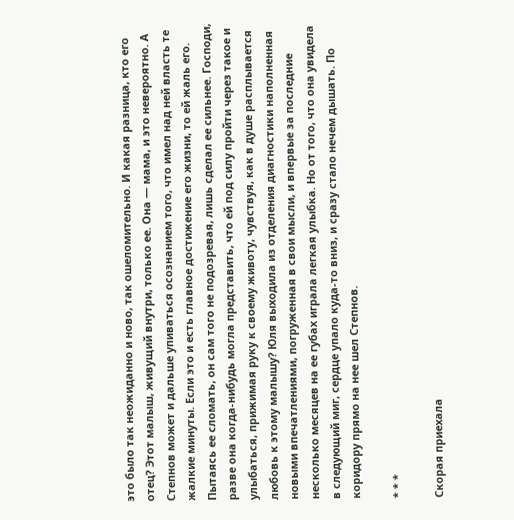это было так неожиданно и ново, так ошеломительно. И какая разница, кто его отец? Этот малыш, живущий внутри, только ее. Она — мама, и это невероятно. А Степнов может и дальше упиваться осознанием того, что имел над ней власть те жалкие минуты. Если это и есть главное достижение его жизни, то ей жаль его. Пытаясь ее сломать, он сам того не подозревая, лишь сделал ее сильнее. Господи, разве она когда-нибудь могла представить, что ей под силу пройти через такое и улыбаться, прижимая руку к своему животу, чувствуя, как в душе расплывается любовь к этому малышу? Юля выходила из отделения диагностики наполненная новыми впечатлениями, погруженная в свои мысли, и впервые за последние несколько месяцев на ее губах играла легкая улыбка. Но от того, что она увидела в следующий миг, сердце упало куда-то вниз, и сразу стало нечем дышать. По коридору прямо на нее шел Степнов.

* * *

Скорая приехала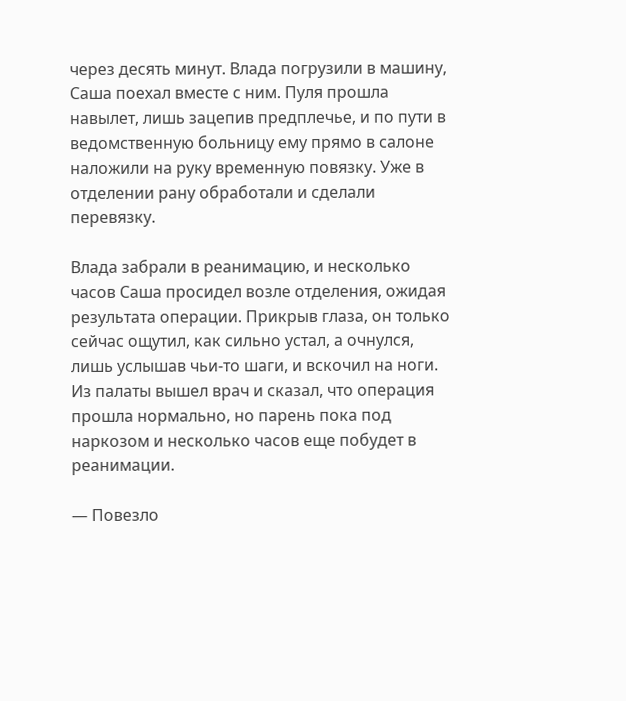через десять минут. Влада погрузили в машину, Саша поехал вместе с ним. Пуля прошла навылет, лишь зацепив предплечье, и по пути в ведомственную больницу ему прямо в салоне наложили на руку временную повязку. Уже в отделении рану обработали и сделали перевязку.

Влада забрали в реанимацию, и несколько часов Саша просидел возле отделения, ожидая результата операции. Прикрыв глаза, он только сейчас ощутил, как сильно устал, а очнулся, лишь услышав чьи-то шаги, и вскочил на ноги. Из палаты вышел врач и сказал, что операция прошла нормально, но парень пока под наркозом и несколько часов еще побудет в реанимации.

— Повезло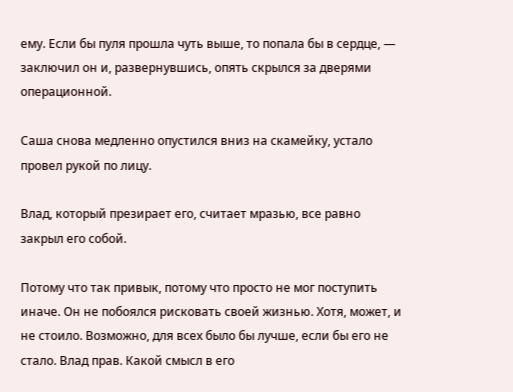ему. Если бы пуля прошла чуть выше, то попала бы в сердце, — заключил он и, развернувшись, опять скрылся за дверями операционной.

Саша снова медленно опустился вниз на скамейку, устало провел рукой по лицу.

Влад, который презирает его, считает мразью, все равно закрыл его собой.

Потому что так привык, потому что просто не мог поступить иначе. Он не побоялся рисковать своей жизнью. Хотя, может, и не стоило. Возможно, для всех было бы лучше, если бы его не стало. Влад прав. Какой смысл в его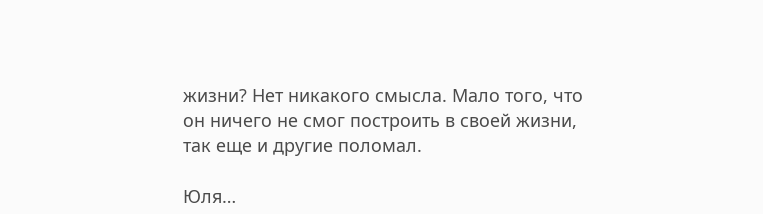жизни? Нет никакого смысла. Мало того, что он ничего не смог построить в своей жизни, так еще и другие поломал.

Юля…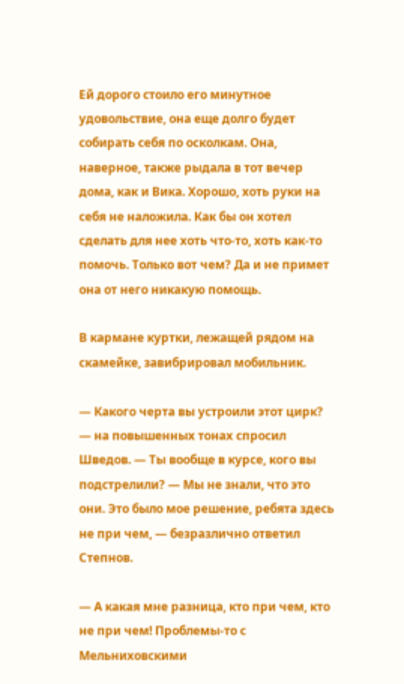Ей дорого стоило его минутное удовольствие, она еще долго будет собирать себя по осколкам. Она, наверное, также рыдала в тот вечер дома, как и Вика. Хорошо, хоть руки на себя не наложила. Как бы он хотел сделать для нее хоть что-то, хоть как-то помочь. Только вот чем? Да и не примет она от него никакую помощь.

В кармане куртки, лежащей рядом на скамейке, завибрировал мобильник.

— Какого черта вы устроили этот цирк? — на повышенных тонах спросил Шведов. — Ты вообще в курсе, кого вы подстрелили? — Мы не знали, что это они. Это было мое решение, ребята здесь не при чем, — безразлично ответил Степнов.

— А какая мне разница, кто при чем, кто не при чем! Проблемы-то с Мельниховскими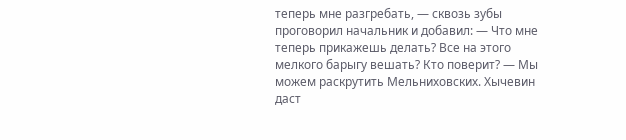теперь мне разгребать, — сквозь зубы проговорил начальник и добавил: — Что мне теперь прикажешь делать? Все на этого мелкого барыгу вешать? Кто поверит? — Мы можем раскрутить Мельниховских. Хычевин даст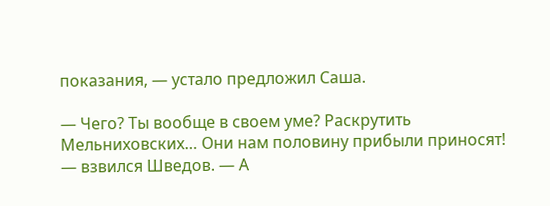показания, — устало предложил Саша.

— Чего? Ты вообще в своем уме? Раскрутить Мельниховских… Они нам половину прибыли приносят! — взвился Шведов. — А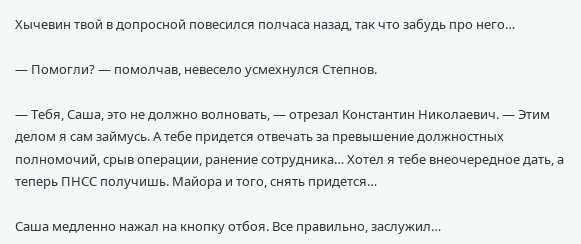Хычевин твой в допросной повесился полчаса назад, так что забудь про него…

— Помогли? — помолчав, невесело усмехнулся Степнов.

— Тебя, Саша, это не должно волновать, — отрезал Константин Николаевич. — Этим делом я сам займусь. А тебе придется отвечать за превышение должностных полномочий, срыв операции, ранение сотрудника… Хотел я тебе внеочередное дать, а теперь ПНСС получишь. Майора и того, снять придется…

Саша медленно нажал на кнопку отбоя. Все правильно, заслужил…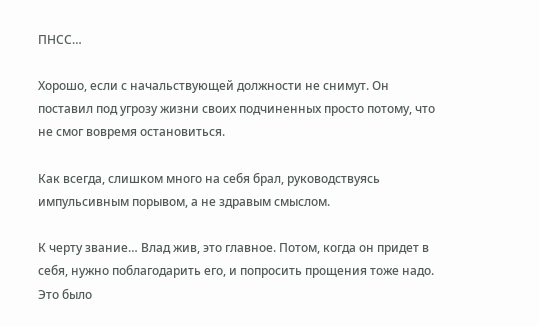ПНСС…

Хорошо, если с начальствующей должности не снимут. Он поставил под угрозу жизни своих подчиненных просто потому, что не смог вовремя остановиться.

Как всегда, слишком много на себя брал, руководствуясь импульсивным порывом, а не здравым смыслом.

К черту звание… Влад жив, это главное. Потом, когда он придет в себя, нужно поблагодарить его, и попросить прощения тоже надо. Это было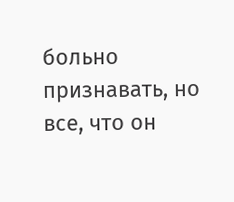больно признавать, но все, что он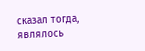сказал тогда, являлось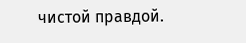чистой правдой.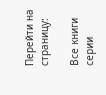Перейти на страницу:

Все книги серии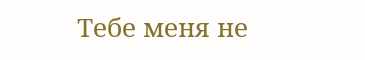Тебе меня не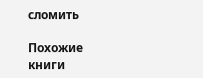сломить

Похожие книги